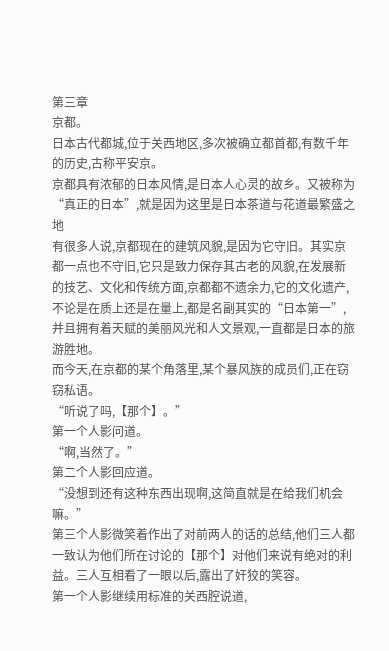第三章
京都。
日本古代都城,位于关西地区,多次被确立都首都,有数千年的历史,古称平安京。
京都具有浓郁的日本风情,是日本人心灵的故乡。又被称为“真正的日本”,就是因为这里是日本茶道与花道最繁盛之地
有很多人说,京都现在的建筑风貌,是因为它守旧。其实京都一点也不守旧,它只是致力保存其古老的风貌,在发展新的技艺、文化和传统方面,京都都不遗余力,它的文化遗产,不论是在质上还是在量上,都是名副其实的“日本第一”,并且拥有着天赋的美丽风光和人文景观,一直都是日本的旅游胜地。
而今天,在京都的某个角落里,某个暴风族的成员们,正在窃窃私语。
“听说了吗,【那个】。”
第一个人影问道。
“啊,当然了。”
第二个人影回应道。
“没想到还有这种东西出现啊,这简直就是在给我们机会嘛。”
第三个人影微笑着作出了对前两人的话的总结,他们三人都一致认为他们所在讨论的【那个】对他们来说有绝对的利益。三人互相看了一眼以后,露出了奸狡的笑容。
第一个人影继续用标准的关西腔说道,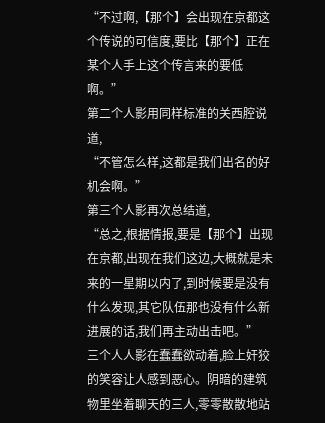“不过啊,【那个】会出现在京都这个传说的可信度,要比【那个】正在某个人手上这个传言来的要低啊。”
第二个人影用同样标准的关西腔说道,
“不管怎么样,这都是我们出名的好机会啊。”
第三个人影再次总结道,
“总之,根据情报,要是【那个】出现在京都,出现在我们这边,大概就是未来的一星期以内了,到时候要是没有什么发现,其它队伍那也没有什么新进展的话,我们再主动出击吧。”
三个人人影在蠢蠢欲动着,脸上奸狡的笑容让人感到恶心。阴暗的建筑物里坐着聊天的三人,零零散散地站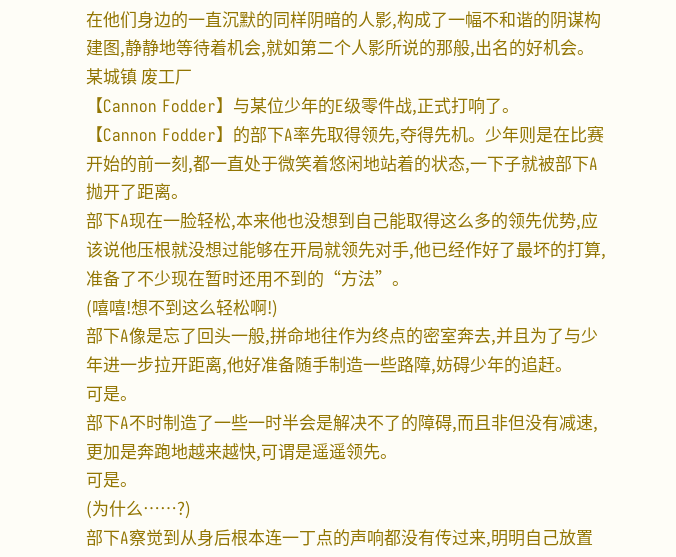在他们身边的一直沉默的同样阴暗的人影,构成了一幅不和谐的阴谋构建图,静静地等待着机会,就如第二个人影所说的那般,出名的好机会。
某城镇 废工厂
【Cannon Fodder】与某位少年的E级零件战,正式打响了。
【Cannon Fodder】的部下A率先取得领先,夺得先机。少年则是在比赛开始的前一刻,都一直处于微笑着悠闲地站着的状态,一下子就被部下A抛开了距离。
部下A现在一脸轻松,本来他也没想到自己能取得这么多的领先优势,应该说他压根就没想过能够在开局就领先对手,他已经作好了最坏的打算,准备了不少现在暂时还用不到的“方法”。
(嘻嘻!想不到这么轻松啊!)
部下A像是忘了回头一般,拼命地往作为终点的密室奔去,并且为了与少年进一步拉开距离,他好准备随手制造一些路障,妨碍少年的追赶。
可是。
部下A不时制造了一些一时半会是解决不了的障碍,而且非但没有减速,更加是奔跑地越来越快,可谓是遥遥领先。
可是。
(为什么……?)
部下A察觉到从身后根本连一丁点的声响都没有传过来,明明自己放置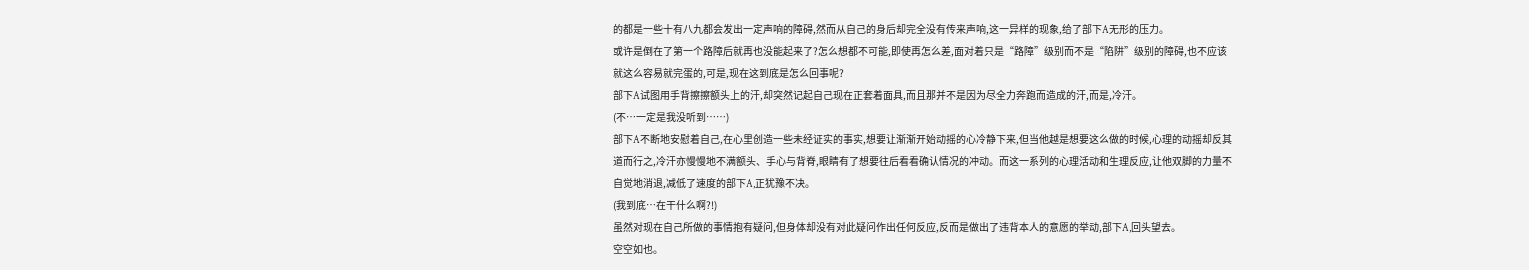的都是一些十有八九都会发出一定声响的障碍,然而从自己的身后却完全没有传来声响,这一异样的现象,给了部下A无形的压力。
或许是倒在了第一个路障后就再也没能起来了?怎么想都不可能,即使再怎么差,面对着只是“路障”级别而不是“陷阱”级别的障碍,也不应该就这么容易就完蛋的,可是,现在这到底是怎么回事呢?
部下A试图用手背擦擦额头上的汗,却突然记起自己现在正套着面具,而且那并不是因为尽全力奔跑而造成的汗,而是,冷汗。
(不…一定是我没听到……)
部下A不断地安慰着自己,在心里创造一些未经证实的事实,想要让渐渐开始动摇的心冷静下来,但当他越是想要这么做的时候,心理的动摇却反其道而行之,冷汗亦慢慢地不满额头、手心与背脊,眼睛有了想要往后看看确认情况的冲动。而这一系列的心理活动和生理反应,让他双脚的力量不自觉地消退,减低了速度的部下A,正犹豫不决。
(我到底…在干什么啊?!)
虽然对现在自己所做的事情抱有疑问,但身体却没有对此疑问作出任何反应,反而是做出了违背本人的意愿的举动,部下A,回头望去。
空空如也。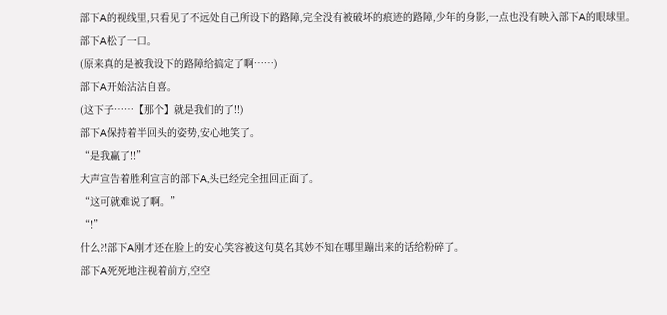部下A的视线里,只看见了不远处自己所设下的路障,完全没有被破坏的痕迹的路障,少年的身影,一点也没有映入部下A的眼球里。
部下A松了一口。
(原来真的是被我设下的路障给搞定了啊……)
部下A开始沾沾自喜。
(这下子……【那个】就是我们的了!!)
部下A保持着半回头的姿势,安心地笑了。
“是我赢了!!”
大声宣告着胜利宣言的部下A,头已经完全扭回正面了。
“这可就难说了啊。”
“!”
什么?!部下A刚才还在脸上的安心笑容被这句莫名其妙不知在哪里蹦出来的话给粉碎了。
部下A死死地注视着前方,空空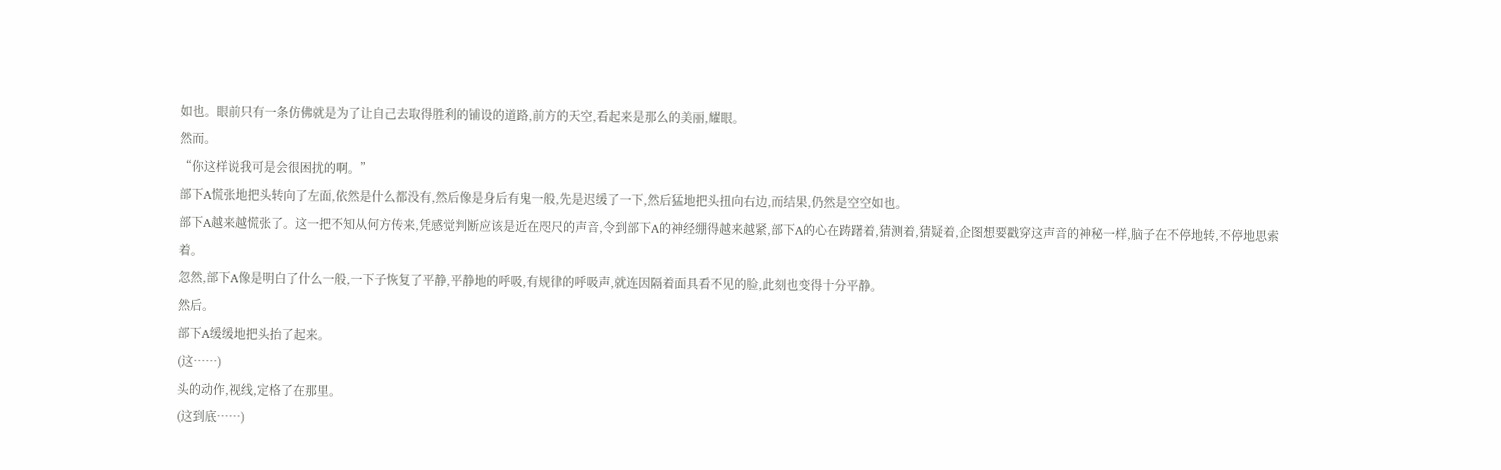如也。眼前只有一条仿佛就是为了让自己去取得胜利的铺设的道路,前方的天空,看起来是那么的美丽,耀眼。
然而。
“你这样说我可是会很困扰的啊。”
部下A慌张地把头转向了左面,依然是什么都没有,然后像是身后有鬼一般,先是迟缓了一下,然后猛地把头扭向右边,而结果,仍然是空空如也。
部下A越来越慌张了。这一把不知从何方传来,凭感觉判断应该是近在咫尺的声音,令到部下A的神经绷得越来越紧,部下A的心在踌躇着,猜测着,猜疑着,企图想要戳穿这声音的神秘一样,脑子在不停地转,不停地思索着。
忽然,部下A像是明白了什么一般,一下子恢复了平静,平静地的呼吸,有规律的呼吸声,就连因隔着面具看不见的脸,此刻也变得十分平静。
然后。
部下A缓缓地把头抬了起来。
(这……)
头的动作,视线,定格了在那里。
(这到底……)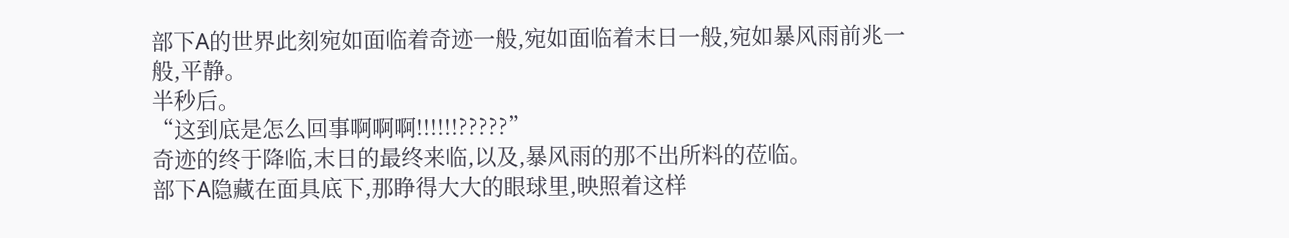部下A的世界此刻宛如面临着奇迹一般,宛如面临着末日一般,宛如暴风雨前兆一般,平静。
半秒后。
“这到底是怎么回事啊啊啊!!!!!!?????”
奇迹的终于降临,末日的最终来临,以及,暴风雨的那不出所料的莅临。
部下A隐藏在面具底下,那睁得大大的眼球里,映照着这样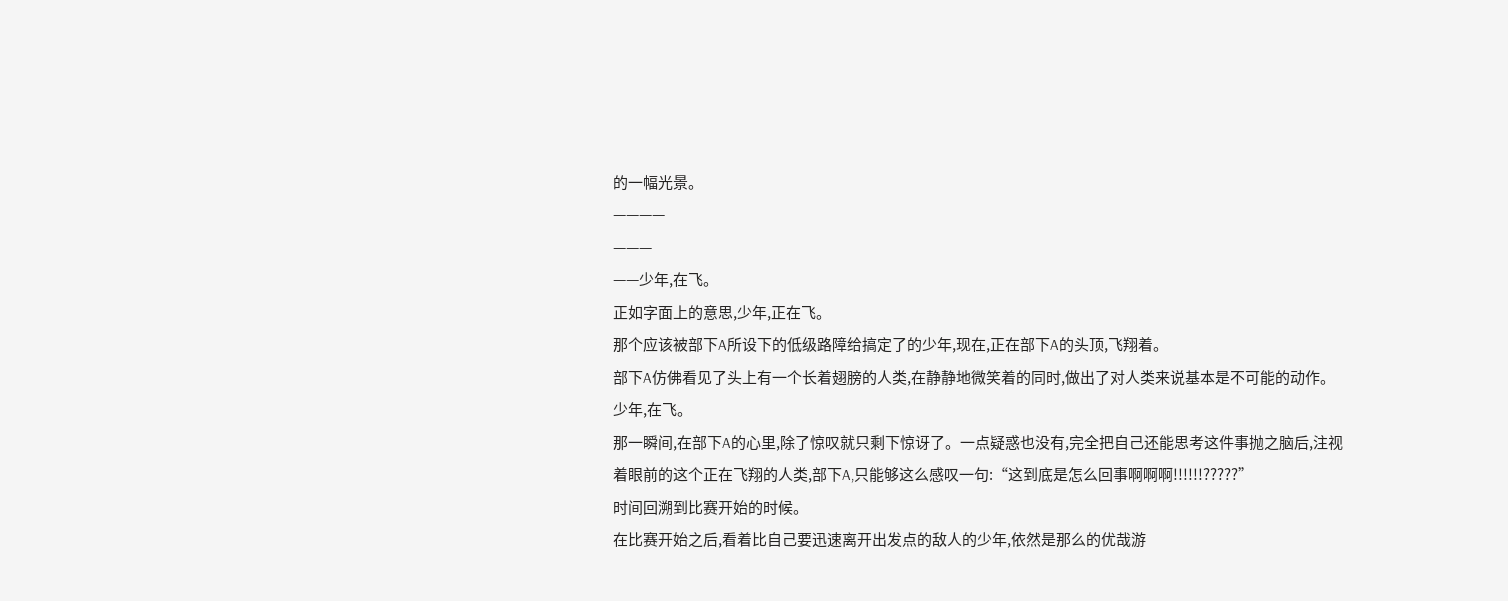的一幅光景。
————
———
——少年,在飞。
正如字面上的意思,少年,正在飞。
那个应该被部下A所设下的低级路障给搞定了的少年,现在,正在部下A的头顶,飞翔着。
部下A仿佛看见了头上有一个长着翅膀的人类,在静静地微笑着的同时,做出了对人类来说基本是不可能的动作。
少年,在飞。
那一瞬间,在部下A的心里,除了惊叹就只剩下惊讶了。一点疑惑也没有,完全把自己还能思考这件事抛之脑后,注视着眼前的这个正在飞翔的人类,部下A,只能够这么感叹一句:“这到底是怎么回事啊啊啊!!!!!!?????”
时间回溯到比赛开始的时候。
在比赛开始之后,看着比自己要迅速离开出发点的敌人的少年,依然是那么的优哉游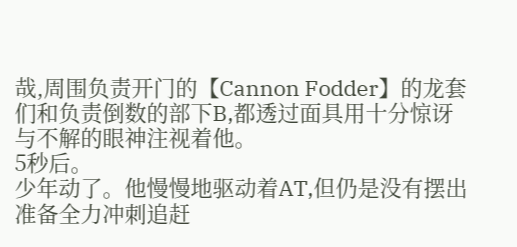哉,周围负责开门的【Cannon Fodder】的龙套们和负责倒数的部下B,都透过面具用十分惊讶与不解的眼神注视着他。
5秒后。
少年动了。他慢慢地驱动着AT,但仍是没有摆出准备全力冲刺追赶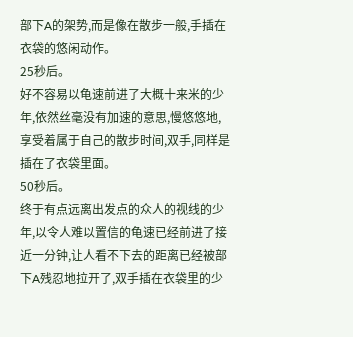部下A的架势,而是像在散步一般,手插在衣袋的悠闲动作。
25秒后。
好不容易以龟速前进了大概十来米的少年,依然丝毫没有加速的意思,慢悠悠地,享受着属于自己的散步时间,双手,同样是插在了衣袋里面。
50秒后。
终于有点远离出发点的众人的视线的少年,以令人难以置信的龟速已经前进了接近一分钟,让人看不下去的距离已经被部下A残忍地拉开了,双手插在衣袋里的少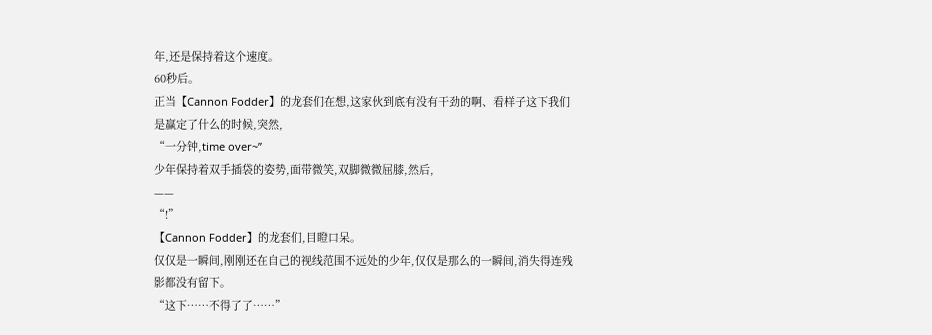年,还是保持着这个速度。
60秒后。
正当【Cannon Fodder】的龙套们在想,这家伙到底有没有干劲的啊、看样子这下我们是赢定了什么的时候,突然,
“一分钟,time over~”
少年保持着双手插袋的姿势,面带微笑,双脚微微屈膝,然后,
——
“!”
【Cannon Fodder】的龙套们,目瞪口呆。
仅仅是一瞬间,刚刚还在自己的视线范围不远处的少年,仅仅是那么的一瞬间,消失得连残影都没有留下。
“这下……不得了了……”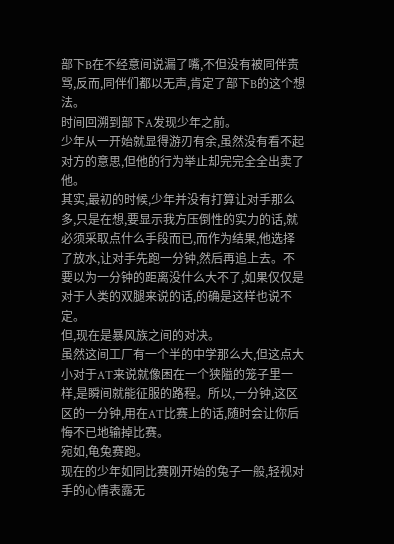部下B在不经意间说漏了嘴,不但没有被同伴责骂,反而,同伴们都以无声,肯定了部下B的这个想法。
时间回溯到部下A发现少年之前。
少年从一开始就显得游刃有余,虽然没有看不起对方的意思,但他的行为举止却完完全全出卖了他。
其实,最初的时候,少年并没有打算让对手那么多,只是在想,要显示我方压倒性的实力的话,就必须采取点什么手段而已,而作为结果,他选择了放水,让对手先跑一分钟,然后再追上去。不要以为一分钟的距离没什么大不了,如果仅仅是对于人类的双腿来说的话,的确是这样也说不定。
但,现在是暴风族之间的对决。
虽然这间工厂有一个半的中学那么大,但这点大小对于AT来说就像困在一个狭隘的笼子里一样,是瞬间就能征服的路程。所以,一分钟,这区区的一分钟,用在AT比赛上的话,随时会让你后悔不已地输掉比赛。
宛如,龟兔赛跑。
现在的少年如同比赛刚开始的兔子一般,轻视对手的心情表露无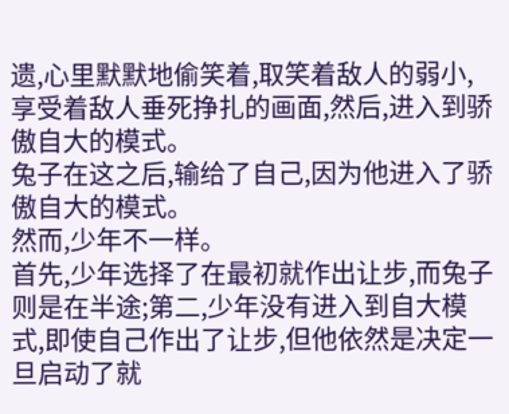遗,心里默默地偷笑着,取笑着敌人的弱小,享受着敌人垂死挣扎的画面,然后,进入到骄傲自大的模式。
兔子在这之后,输给了自己,因为他进入了骄傲自大的模式。
然而,少年不一样。
首先,少年选择了在最初就作出让步,而兔子则是在半途;第二,少年没有进入到自大模式,即使自己作出了让步,但他依然是决定一旦启动了就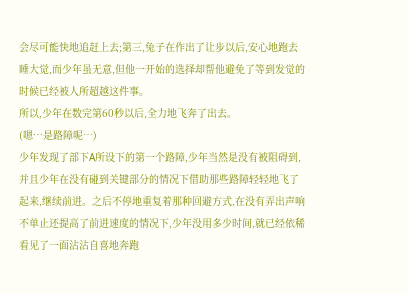会尽可能快地追赶上去;第三,兔子在作出了让步以后,安心地跑去睡大觉,而少年虽无意,但他一开始的选择却帮他避免了等到发觉的时候已经被人所超越这件事。
所以,少年在数完第60秒以后,全力地飞奔了出去。
(嗯…是路障呢…)
少年发现了部下A所设下的第一个路障,少年当然是没有被阻碍到,并且少年在没有碰到关键部分的情况下借助那些路障轻轻地飞了起来,继续前进。之后不停地重复着那种回避方式,在没有弄出声响不单止还提高了前进速度的情况下,少年没用多少时间,就已经依稀看见了一面沾沾自喜地奔跑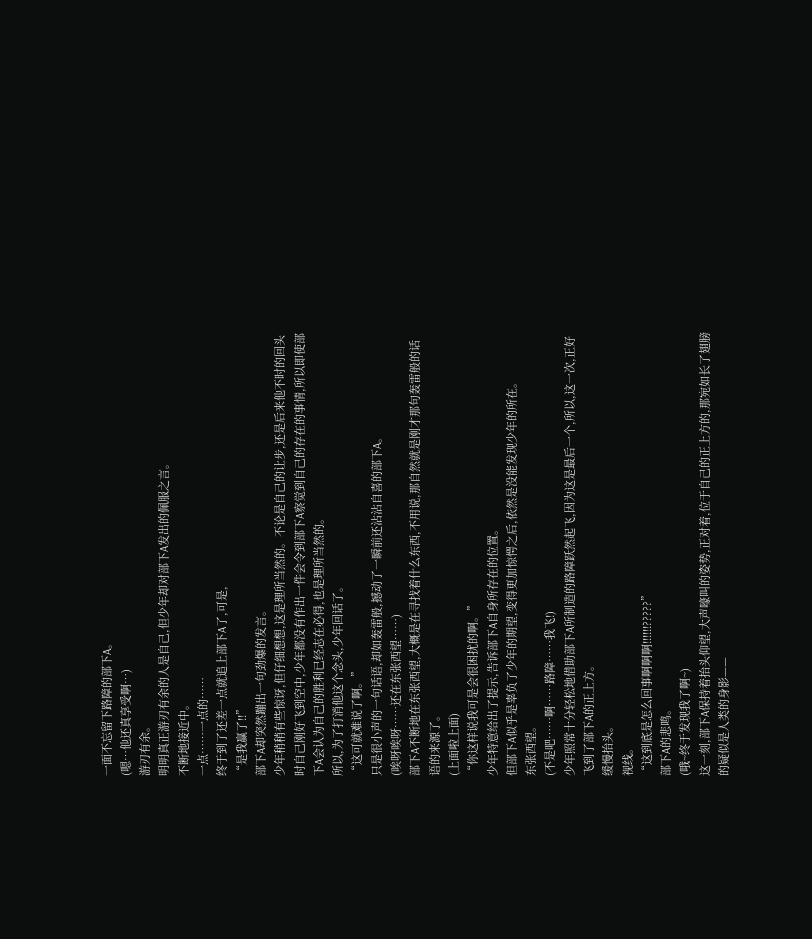一面不忘留下路障的部下A。
(嗯…他还真享受啊…)
游刃有余。
明明真正游刃有余的人是自己,但少年却对部下A发出的佩服之言。
不断地接近中。
一点……一点的……
终于到了还差一点就追上部下A了,可是,
“是我赢了!!”
部下A却突然蹦出一句劲爆的发言。
少年稍稍有些惊讶,但仔细想想,这是理所当然的。不论是自己的让步,还是后来他不时的回头时自己刚好飞到空中,少年都没有作出一件会令到部下A察觉到自己的存在的事情,所以即使部下A会认为自己的胜利已经志在必得,也是理所当然的。
所以,为了打消他这个念头,少年回话了。
“这可就难说了啊。”
只是很小声的一句话语,却如轰雷般,撼动了一瞬前还沾沾自喜的部下A。
(唉呀唉呀……还在东张西望……)
部下A不断地在东张西望,大概是在寻找着什么东西,不用说,那自然就是刚才那句轰雷般的话语的来源了。
(上面啦上面)
“你这样说我可是会很困扰的啊。”
少年特意给出了提示,告诉部下A自身所存在的位置。
但部下A似乎是辜负了少年的期望,变得更加惊愕之后,依然是没能发现少年的所在。
东张西望。
(不是吧……啊……路障……我飞!)
少年照常十分轻松地借助部下A所制造的路障跃然起飞,因为这是最后一个,所以,这一次,正好飞到了部下A的正上方。
缓慢抬头。
视线。
“这到底是怎么回事啊啊啊!!!!!!?????”
部下A的悲鸣。
(哦~终于发现我了啊~)
这一刻,部下A保持着抬头仰望,大声嚎叫的姿势,正对着,位于自己的正上方的,那宛如长了翅膀的疑似是人类的身影——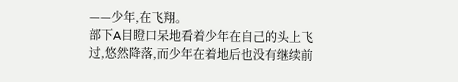——少年,在飞翔。
部下A目瞪口呆地看着少年在自己的头上飞过,悠然降落,而少年在着地后也没有继续前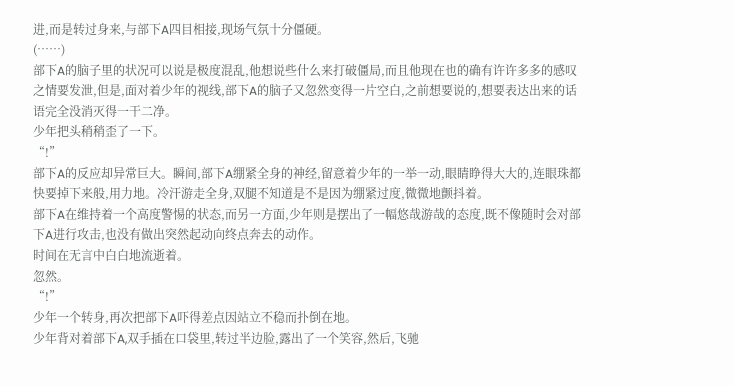进,而是转过身来,与部下A四目相接,现场气氛十分僵硬。
(……)
部下A的脑子里的状况可以说是极度混乱,他想说些什么来打破僵局,而且他现在也的确有许许多多的感叹之情要发泄,但是,面对着少年的视线,部下A的脑子又忽然变得一片空白,之前想要说的,想要表达出来的话语完全没消灭得一干二净。
少年把头稍稍歪了一下。
“!”
部下A的反应却异常巨大。瞬间,部下A绷紧全身的神经,留意着少年的一举一动,眼睛睁得大大的,连眼珠都快要掉下来般,用力地。冷汗游走全身,双腿不知道是不是因为绷紧过度,微微地颤抖着。
部下A在维持着一个高度警惕的状态,而另一方面,少年则是摆出了一幅悠哉游哉的态度,既不像随时会对部下A进行攻击,也没有做出突然起动向终点奔去的动作。
时间在无言中白白地流逝着。
忽然。
“!”
少年一个转身,再次把部下A吓得差点因站立不稳而扑倒在地。
少年背对着部下A,双手插在口袋里,转过半边脸,露出了一个笑容,然后,飞驰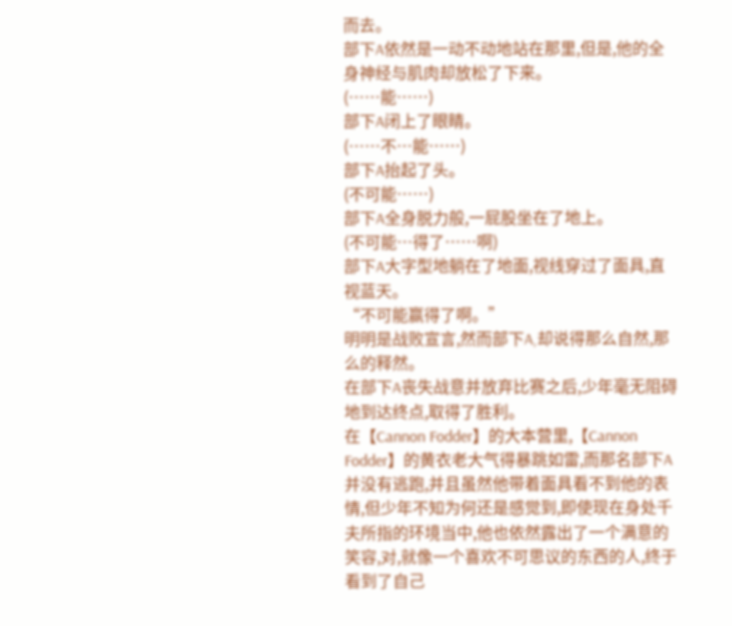而去。
部下A依然是一动不动地站在那里,但是,他的全身神经与肌肉却放松了下来。
(……能……)
部下A闭上了眼睛。
(……不…能……)
部下A抬起了头。
(不可能……)
部下A全身脱力般,一屁股坐在了地上。
(不可能…得了……啊)
部下A大字型地躺在了地面,视线穿过了面具,直视蓝天。
“不可能赢得了啊。”
明明是战败宣言,然而部下A,却说得那么自然,那么的释然。
在部下A丧失战意并放弃比赛之后,少年毫无阻碍地到达终点,取得了胜利。
在【Cannon Fodder】的大本营里,【Cannon Fodder】的黄衣老大气得暴跳如雷,而那名部下A并没有逃跑,并且虽然他带着面具看不到他的表情,但少年不知为何还是感觉到,即使现在身处千夫所指的环境当中,他也依然露出了一个满意的笑容,对,就像一个喜欢不可思议的东西的人,终于看到了自己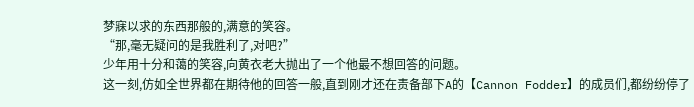梦寐以求的东西那般的,满意的笑容。
“那,毫无疑问的是我胜利了,对吧?”
少年用十分和蔼的笑容,向黄衣老大抛出了一个他最不想回答的问题。
这一刻,仿如全世界都在期待他的回答一般,直到刚才还在责备部下A的【Cannon Fodder】的成员们,都纷纷停了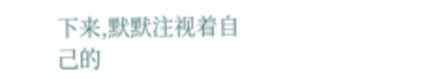下来,默默注视着自己的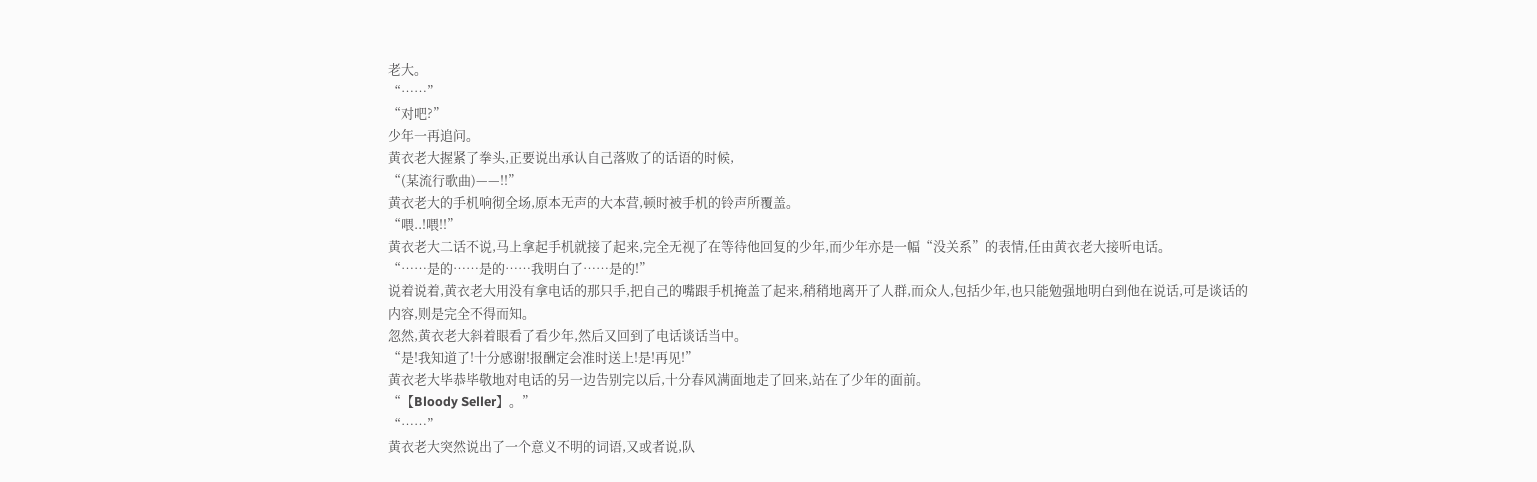老大。
“……”
“对吧?”
少年一再追问。
黄衣老大握紧了拳头,正要说出承认自己落败了的话语的时候,
“(某流行歌曲)——!!”
黄衣老大的手机响彻全场,原本无声的大本营,顿时被手机的铃声所覆盖。
“喂..!喂!!”
黄衣老大二话不说,马上拿起手机就接了起来,完全无视了在等待他回复的少年,而少年亦是一幅“没关系”的表情,任由黄衣老大接听电话。
“……是的……是的……我明白了……是的!”
说着说着,黄衣老大用没有拿电话的那只手,把自己的嘴跟手机掩盖了起来,稍稍地离开了人群,而众人,包括少年,也只能勉强地明白到他在说话,可是谈话的内容,则是完全不得而知。
忽然,黄衣老大斜着眼看了看少年,然后又回到了电话谈话当中。
“是!我知道了!十分感谢!报酬定会准时送上!是!再见!”
黄衣老大毕恭毕敬地对电话的另一边告别完以后,十分春风满面地走了回来,站在了少年的面前。
“【Bloody Seller】。”
“……”
黄衣老大突然说出了一个意义不明的词语,又或者说,队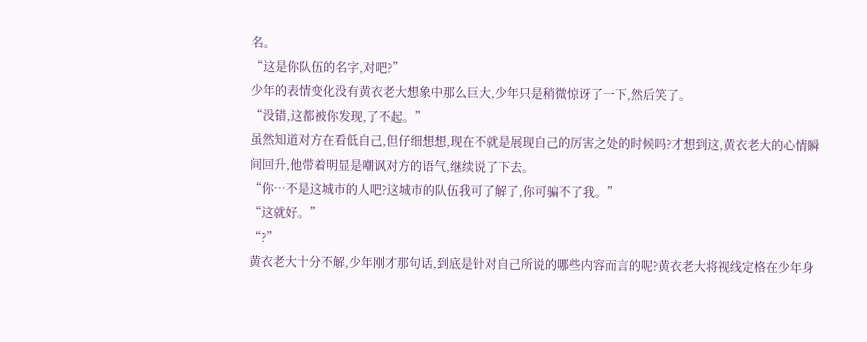名。
“这是你队伍的名字,对吧?”
少年的表情变化没有黄衣老大想象中那么巨大,少年只是稍微惊讶了一下,然后笑了。
“没错,这都被你发现,了不起。”
虽然知道对方在看低自己,但仔细想想,现在不就是展现自己的厉害之处的时候吗?才想到这,黄衣老大的心情瞬间回升,他带着明显是嘲讽对方的语气,继续说了下去。
“你…不是这城市的人吧?这城市的队伍我可了解了,你可骗不了我。”
“这就好。”
“?”
黄衣老大十分不解,少年刚才那句话,到底是针对自己所说的哪些内容而言的呢?黄衣老大将视线定格在少年身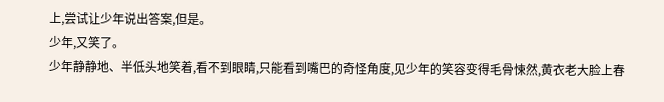上,尝试让少年说出答案,但是。
少年,又笑了。
少年静静地、半低头地笑着,看不到眼睛,只能看到嘴巴的奇怪角度,见少年的笑容变得毛骨悚然,黄衣老大脸上春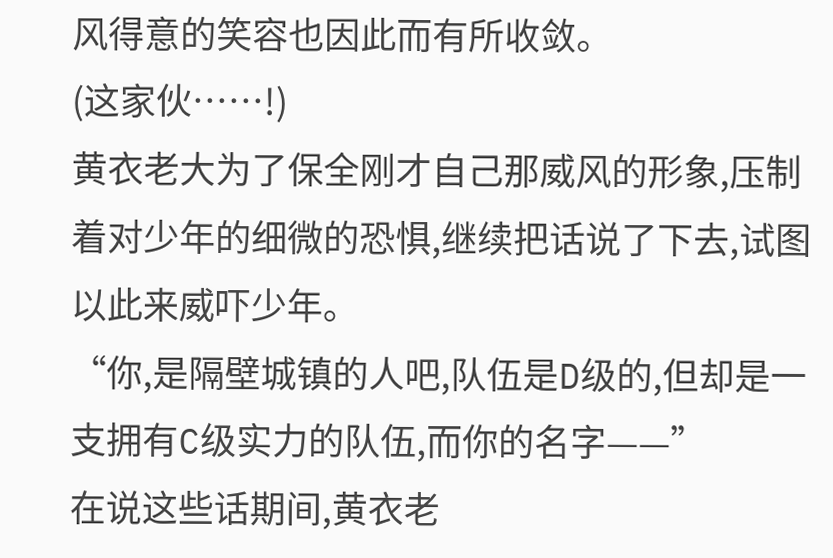风得意的笑容也因此而有所收敛。
(这家伙……!)
黄衣老大为了保全刚才自己那威风的形象,压制着对少年的细微的恐惧,继续把话说了下去,试图以此来威吓少年。
“你,是隔壁城镇的人吧,队伍是D级的,但却是一支拥有C级实力的队伍,而你的名字——”
在说这些话期间,黄衣老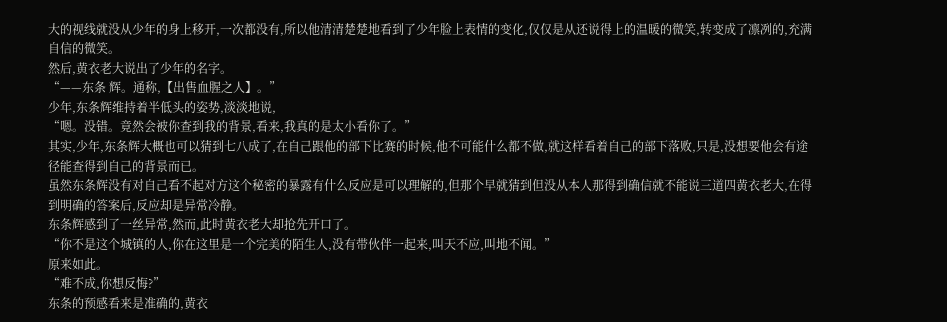大的视线就没从少年的身上移开,一次都没有,所以他清清楚楚地看到了少年脸上表情的变化,仅仅是从还说得上的温暖的微笑,转变成了凛冽的,充满自信的微笑。
然后,黄衣老大说出了少年的名字。
“——东条 辉。通称,【出售血腥之人】。”
少年,东条辉维持着半低头的姿势,淡淡地说,
“嗯。没错。竟然会被你查到我的背景,看来,我真的是太小看你了。”
其实,少年,东条辉大概也可以猜到七八成了,在自己跟他的部下比赛的时候,他不可能什么都不做,就这样看着自己的部下落败,只是,没想要他会有途径能查得到自己的背景而已。
虽然东条辉没有对自己看不起对方这个秘密的暴露有什么反应是可以理解的,但那个早就猜到但没从本人那得到确信就不能说三道四黄衣老大,在得到明确的答案后,反应却是异常冷静。
东条辉感到了一丝异常,然而,此时黄衣老大却抢先开口了。
“你不是这个城镇的人,你在这里是一个完美的陌生人,没有带伙伴一起来,叫天不应,叫地不闻。”
原来如此。
“难不成,你想反悔?”
东条的预感看来是准确的,黄衣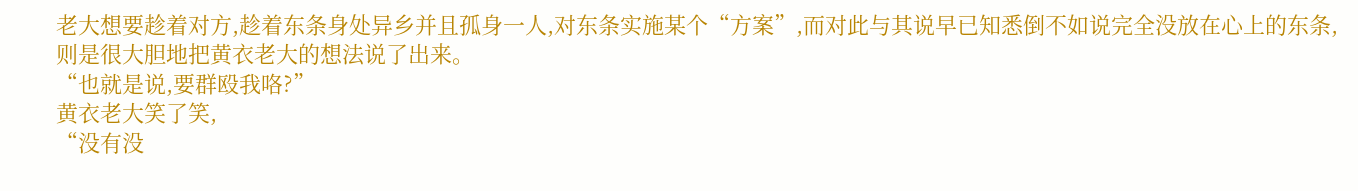老大想要趁着对方,趁着东条身处异乡并且孤身一人,对东条实施某个“方案”,而对此与其说早已知悉倒不如说完全没放在心上的东条,则是很大胆地把黄衣老大的想法说了出来。
“也就是说,要群殴我咯?”
黄衣老大笑了笑,
“没有没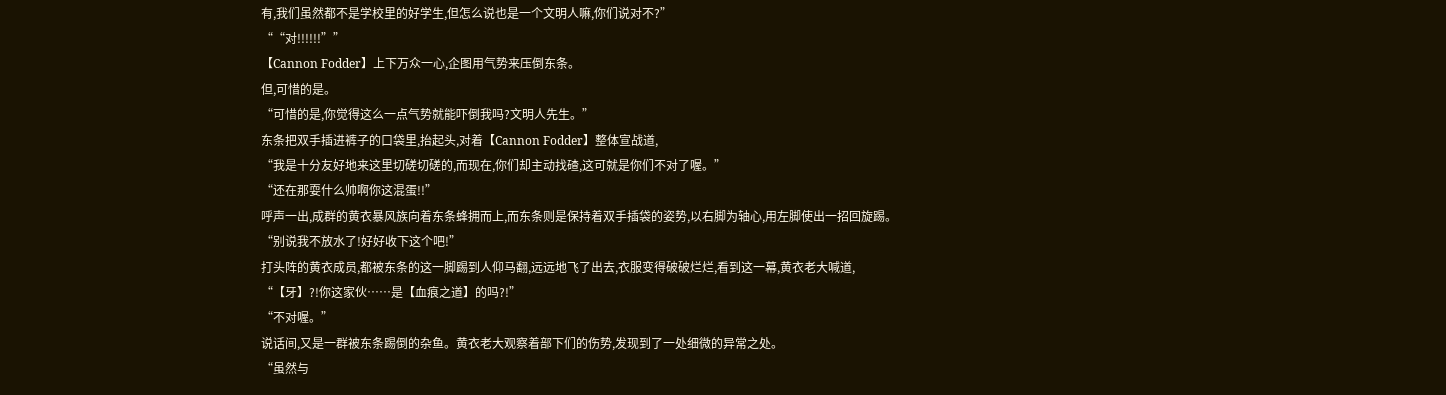有,我们虽然都不是学校里的好学生,但怎么说也是一个文明人嘛,你们说对不?”
““对!!!!!!””
【Cannon Fodder】上下万众一心,企图用气势来压倒东条。
但,可惜的是。
“可惜的是,你觉得这么一点气势就能吓倒我吗?文明人先生。”
东条把双手插进裤子的口袋里,抬起头,对着【Cannon Fodder】整体宣战道,
“我是十分友好地来这里切磋切磋的,而现在,你们却主动找碴,这可就是你们不对了喔。”
“还在那耍什么帅啊你这混蛋!!”
呼声一出,成群的黄衣暴风族向着东条蜂拥而上,而东条则是保持着双手插袋的姿势,以右脚为轴心,用左脚使出一招回旋踢。
“别说我不放水了!好好收下这个吧!”
打头阵的黄衣成员,都被东条的这一脚踢到人仰马翻,远远地飞了出去,衣服变得破破烂烂,看到这一幕,黄衣老大喊道,
“【牙】?!你这家伙……是【血痕之道】的吗?!”
“不对喔。”
说话间,又是一群被东条踢倒的杂鱼。黄衣老大观察着部下们的伤势,发现到了一处细微的异常之处。
“虽然与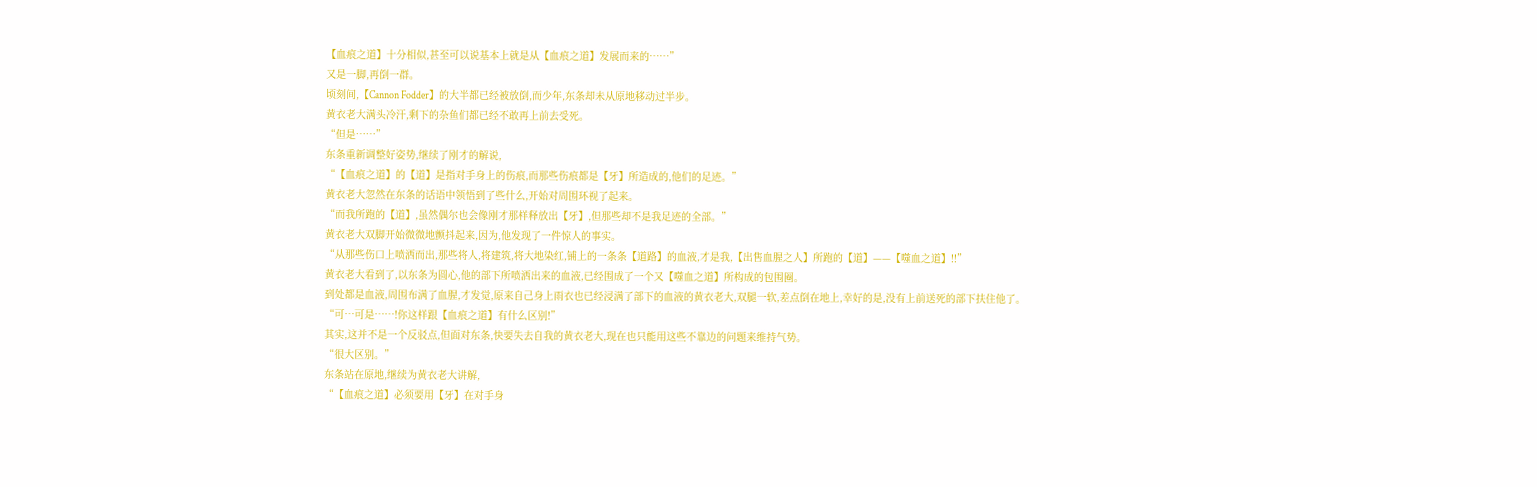【血痕之道】十分相似,甚至可以说基本上就是从【血痕之道】发展而来的……”
又是一脚,再倒一群。
顷刻间,【Cannon Fodder】的大半都已经被放倒,而少年,东条却未从原地移动过半步。
黄衣老大满头冷汗,剩下的杂鱼们都已经不敢再上前去受死。
“但是……”
东条重新调整好姿势,继续了刚才的解说,
“【血痕之道】的【道】是指对手身上的伤痕,而那些伤痕都是【牙】所造成的,他们的足迹。”
黄衣老大忽然在东条的话语中领悟到了些什么,开始对周围环视了起来。
“而我所跑的【道】,虽然偶尔也会像刚才那样释放出【牙】,但那些却不是我足迹的全部。”
黄衣老大双脚开始微微地颤抖起来,因为,他发现了一件惊人的事实。
“从那些伤口上喷洒而出,那些将人,将建筑,将大地染红,铺上的一条条【道路】的血液,才是我,【出售血腥之人】所跑的【道】——【噬血之道】!!”
黄衣老大看到了,以东条为圆心,他的部下所喷洒出来的血液,已经围成了一个又【噬血之道】所构成的包围圈。
到处都是血液,周围布满了血腥,才发觉,原来自己身上雨衣也已经浸满了部下的血液的黄衣老大,双腿一软,差点倒在地上,幸好的是,没有上前送死的部下扶住他了。
“可…可是……!你这样跟【血痕之道】有什么区别!”
其实,这并不是一个反驳点,但面对东条,快要失去自我的黄衣老大,现在也只能用这些不靠边的问题来维持气势。
“很大区别。”
东条站在原地,继续为黄衣老大讲解,
“【血痕之道】必须要用【牙】在对手身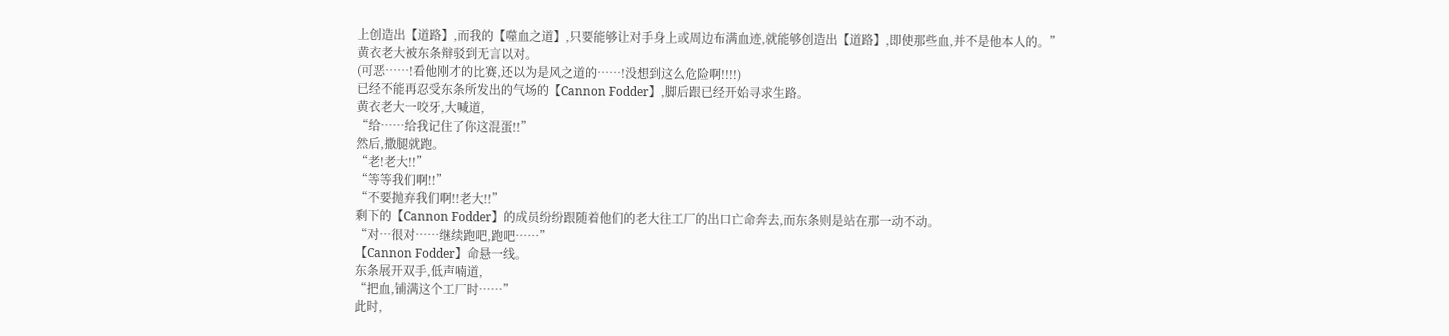上创造出【道路】,而我的【噬血之道】,只要能够让对手身上或周边布满血迹,就能够创造出【道路】,即使那些血,并不是他本人的。”
黄衣老大被东条辩驳到无言以对。
(可恶……!看他刚才的比赛,还以为是风之道的……!没想到这么危险啊!!!!)
已经不能再忍受东条所发出的气场的【Cannon Fodder】,脚后跟已经开始寻求生路。
黄衣老大一咬牙,大喊道,
“给……给我记住了你这混蛋!!”
然后,撒腿就跑。
“老!老大!!”
“等等我们啊!!”
“不要抛弃我们啊!!老大!!”
剩下的【Cannon Fodder】的成员纷纷跟随着他们的老大往工厂的出口亡命奔去,而东条则是站在那一动不动。
“对…很对……继续跑吧,跑吧……”
【Cannon Fodder】命悬一线。
东条展开双手,低声喃道,
“把血,铺满这个工厂时……”
此时,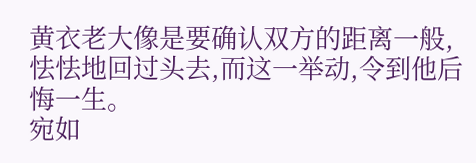黄衣老大像是要确认双方的距离一般,怯怯地回过头去,而这一举动,令到他后悔一生。
宛如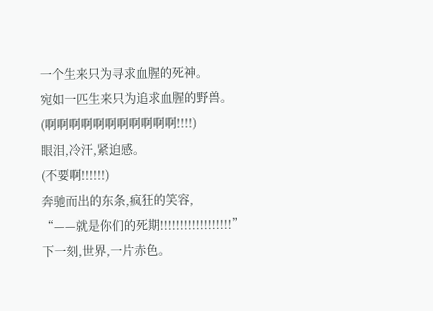一个生来只为寻求血腥的死神。
宛如一匹生来只为追求血腥的野兽。
(啊啊啊啊啊啊啊啊啊啊啊!!!!)
眼泪,冷汗,紧迫感。
(不要啊!!!!!!)
奔驰而出的东条,疯狂的笑容,
“——就是你们的死期!!!!!!!!!!!!!!!!!!”
下一刻,世界,一片赤色。